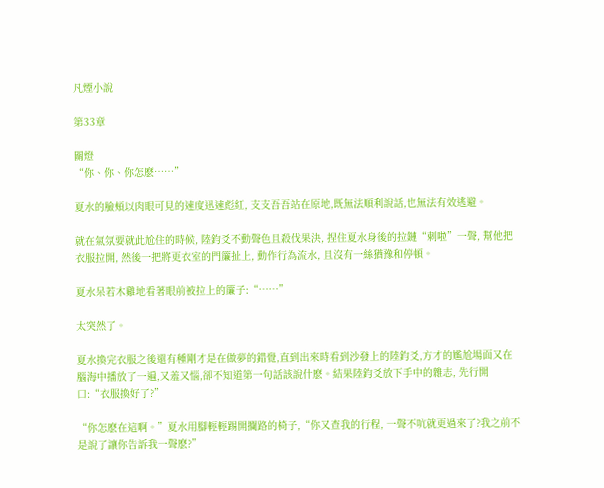凡煙小說

第33章

關燈
“你、你、你怎麽……”

夏水的臉頰以肉眼可見的速度迅速彪紅, 支支吾吾站在原地,既無法順利說話,也無法有效逃避。

就在氣氛要就此尬住的時候, 陸鈞爻不動聲色且殺伐果決, 捏住夏水身後的拉鏈“刺啦”一聲, 幫他把衣服拉開, 然後一把將更衣室的門簾扯上, 動作行為流水, 且沒有一絲猶豫和停頓。

夏水呆若木雞地看著眼前被拉上的簾子:“……”

太突然了。

夏水換完衣服之後還有種剛才是在做夢的錯覺,直到出來時看到沙發上的陸鈞爻,方才的尷尬場面又在腦海中播放了一遍,又羞又惱,卻不知道第一句話該說什麽。結果陸鈞爻放下手中的雜志, 先行開口:“衣服換好了?”

“你怎麽在這啊。”夏水用腳輕輕踢開攔路的椅子,“你又查我的行程, 一聲不吭就更過來了?我之前不是說了讓你告訴我一聲麽?”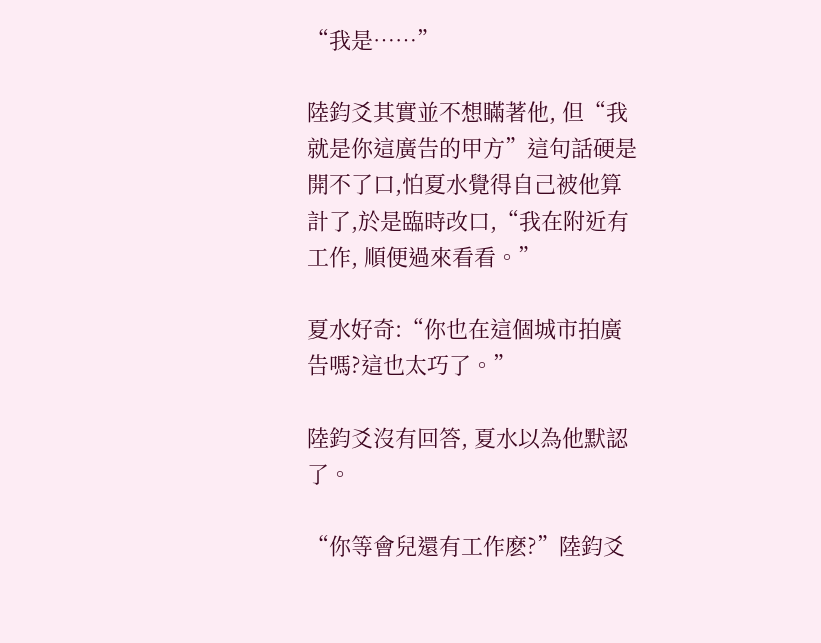“我是……”

陸鈞爻其實並不想瞞著他, 但“我就是你這廣告的甲方”這句話硬是開不了口,怕夏水覺得自己被他算計了,於是臨時改口,“我在附近有工作, 順便過來看看。”

夏水好奇:“你也在這個城市拍廣告嗎?這也太巧了。”

陸鈞爻沒有回答, 夏水以為他默認了。

“你等會兒還有工作麽?”陸鈞爻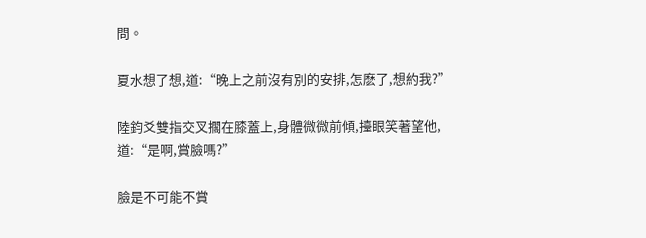問。

夏水想了想,道:“晚上之前沒有別的安排,怎麽了,想約我?”

陸鈞爻雙指交叉擱在膝蓋上,身體微微前傾,擡眼笑著望他, 道:“是啊,賞臉嗎?”

臉是不可能不賞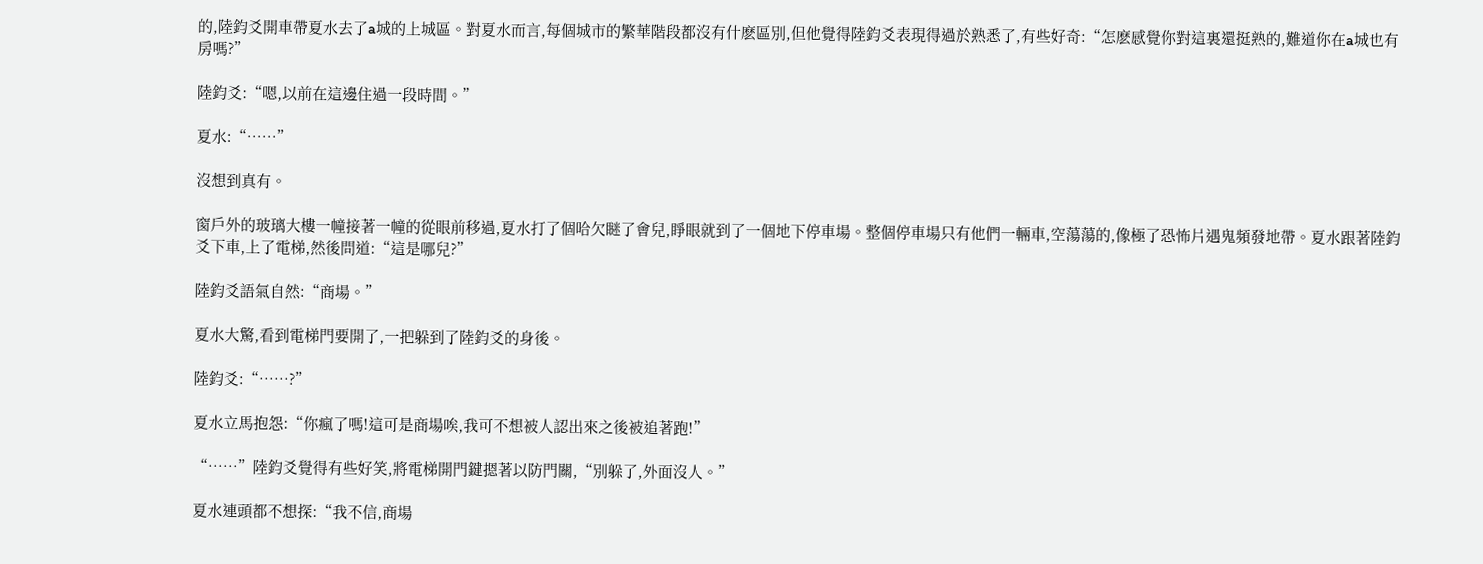的,陸鈞爻開車帶夏水去了a城的上城區。對夏水而言,每個城市的繁華階段都沒有什麽區別,但他覺得陸鈞爻表現得過於熟悉了,有些好奇:“怎麽感覺你對這裏還挺熟的,難道你在a城也有房嗎?”

陸鈞爻:“嗯,以前在這邊住過一段時間。”

夏水:“……”

沒想到真有。

窗戶外的玻璃大樓一幢接著一幢的從眼前移過,夏水打了個哈欠瞇了會兒,睜眼就到了一個地下停車場。整個停車場只有他們一輛車,空蕩蕩的,像極了恐怖片遇鬼頻發地帶。夏水跟著陸鈞爻下車,上了電梯,然後問道:“這是哪兒?”

陸鈞爻語氣自然:“商場。”

夏水大驚,看到電梯門要開了,一把躲到了陸鈞爻的身後。

陸鈞爻:“……?”

夏水立馬抱怨:“你瘋了嗎!這可是商場唉,我可不想被人認出來之後被追著跑!”

“……”陸鈞爻覺得有些好笑,將電梯開門鍵摁著以防門關,“別躲了,外面沒人。”

夏水連頭都不想探:“我不信,商場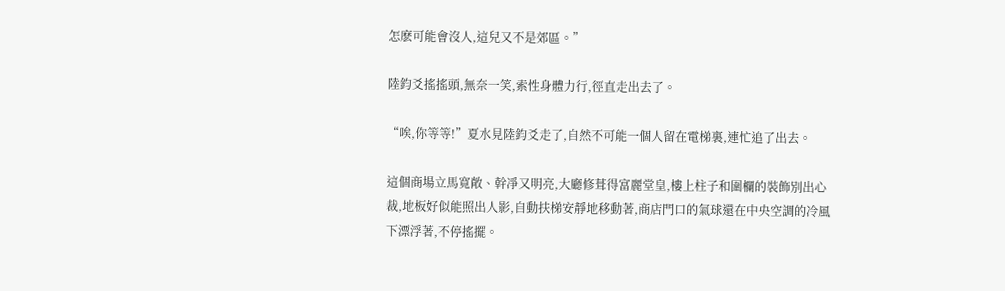怎麽可能會沒人,這兒又不是郊區。”

陸鈞爻搖搖頭,無奈一笑,索性身體力行,徑直走出去了。

“唉,你等等!”夏水見陸鈞爻走了,自然不可能一個人留在電梯裏,連忙追了出去。

這個商場立馬寬敞、幹凈又明亮,大廳修葺得富麗堂皇,樓上柱子和圍欄的裝飾別出心裁,地板好似能照出人影,自動扶梯安靜地移動著,商店門口的氣球還在中央空調的冷風下漂浮著,不停搖擺。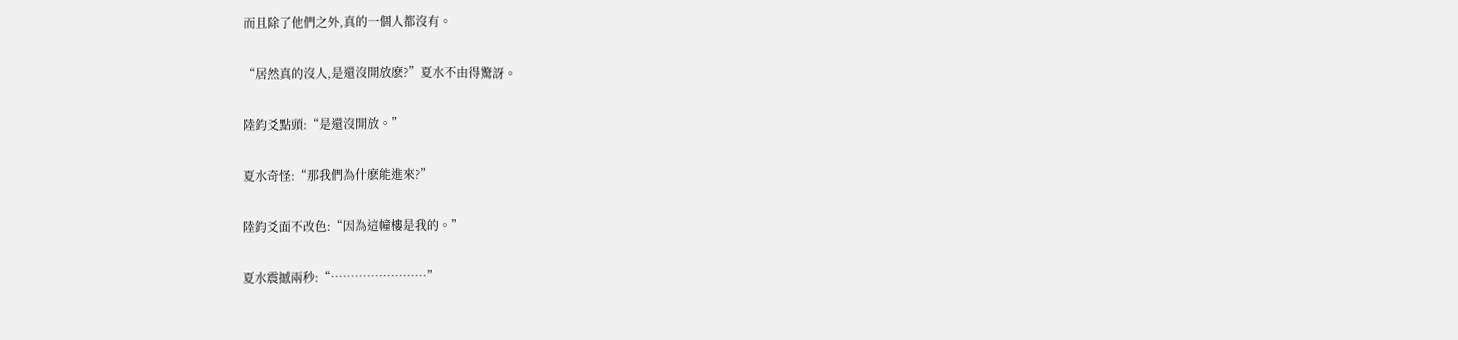而且除了他們之外,真的一個人都沒有。

“居然真的沒人,是還沒開放麽?”夏水不由得驚訝。

陸鈞爻點頭:“是還沒開放。”

夏水奇怪:“那我們為什麽能進來?”

陸鈞爻面不改色:“因為這幢樓是我的。”

夏水震撼兩秒:“……………………”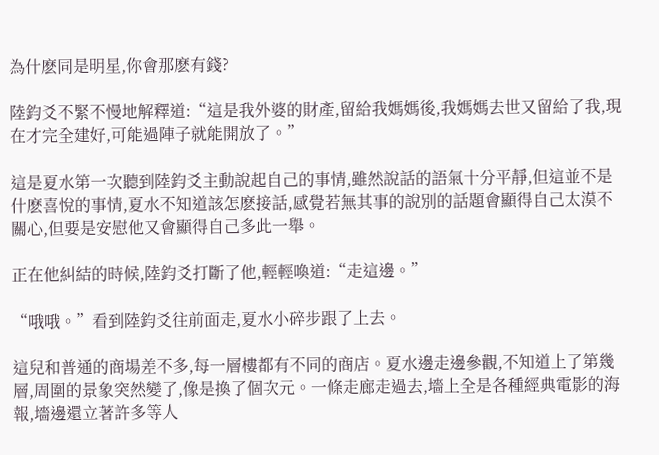為什麽同是明星,你會那麽有錢?

陸鈞爻不緊不慢地解釋道:“這是我外婆的財產,留給我媽媽後,我媽媽去世又留給了我,現在才完全建好,可能過陣子就能開放了。”

這是夏水第一次聽到陸鈞爻主動說起自己的事情,雖然說話的語氣十分平靜,但這並不是什麽喜悅的事情,夏水不知道該怎麽接話,感覺若無其事的說別的話題會顯得自己太漠不關心,但要是安慰他又會顯得自己多此一舉。

正在他糾結的時候,陸鈞爻打斷了他,輕輕喚道:“走這邊。”

“哦哦。”看到陸鈞爻往前面走,夏水小碎步跟了上去。

這兒和普通的商場差不多,每一層樓都有不同的商店。夏水邊走邊參觀,不知道上了第幾層,周圍的景象突然變了,像是換了個次元。一條走廊走過去,墻上全是各種經典電影的海報,墻邊還立著許多等人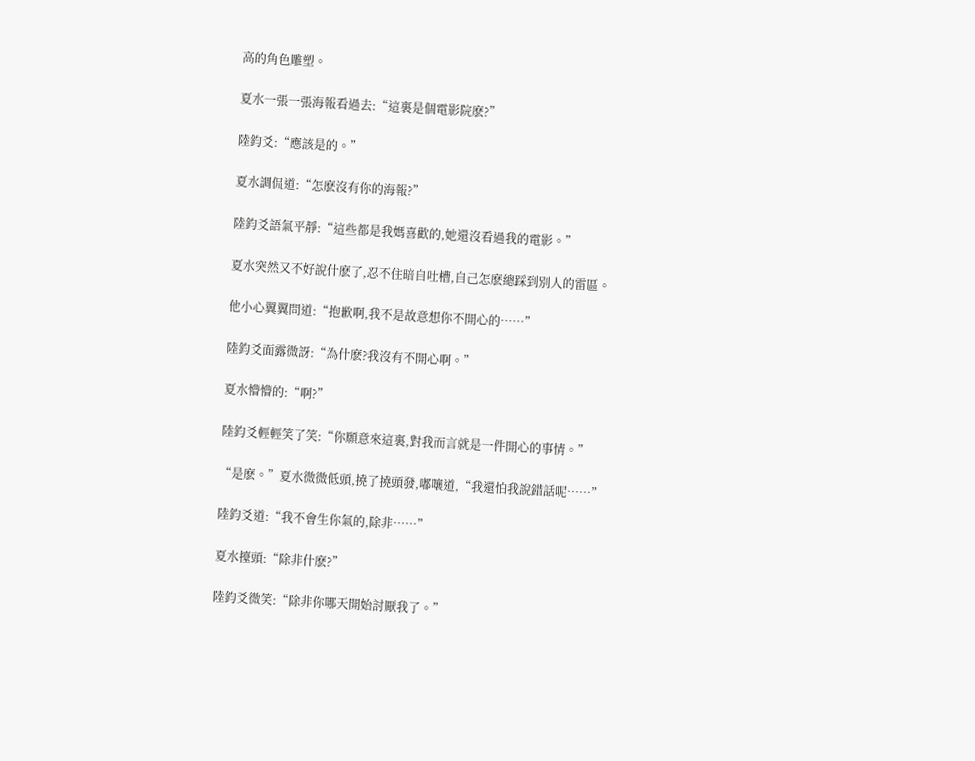高的角色雕塑。

夏水一張一張海報看過去:“這裏是個電影院麽?”

陸鈞爻:“應該是的。”

夏水調侃道:“怎麽沒有你的海報?”

陸鈞爻語氣平靜:“這些都是我媽喜歡的,她還沒看過我的電影。”

夏水突然又不好說什麽了,忍不住暗自吐槽,自己怎麽總踩到別人的雷區。

他小心翼翼問道:“抱歉啊,我不是故意想你不開心的……”

陸鈞爻面露微訝:“為什麽?我沒有不開心啊。”

夏水懵懵的:“啊?”

陸鈞爻輕輕笑了笑:“你願意來這裏,對我而言就是一件開心的事情。”

“是麽。”夏水微微低頭,撓了撓頭發,嘟嚷道,“我還怕我說錯話呢……”

陸鈞爻道:“我不會生你氣的,除非……”

夏水擡頭:“除非什麽?”

陸鈞爻微笑:“除非你哪天開始討厭我了。”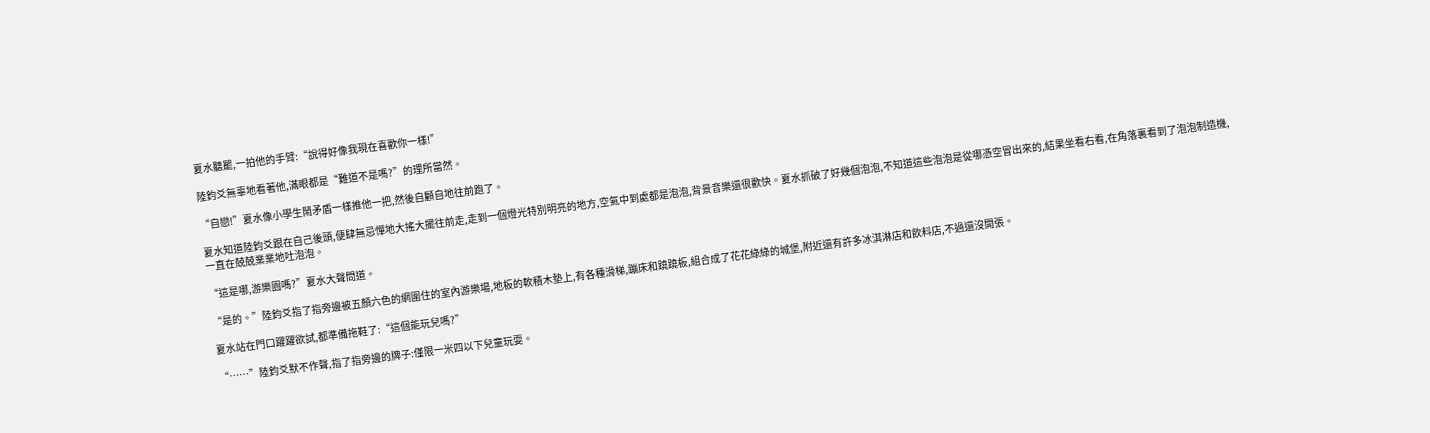夏水聽罷,一拍他的手臂:“說得好像我現在喜歡你一樣!”

陸鈞爻無辜地看著他,滿眼都是“難道不是嗎?”的理所當然。

“自戀!”夏水像小學生鬧矛盾一樣推他一把,然後自顧自地往前跑了。

夏水知道陸鈞爻跟在自己後頭,便肆無忌憚地大搖大擺往前走,走到一個燈光特別明亮的地方,空氣中到處都是泡泡,背景音樂還很歡快。夏水抓破了好幾個泡泡,不知道這些泡泡是從哪憑空冒出來的,結果坐看右看,在角落裏看到了泡泡制造機,一直在兢兢業業地吐泡泡。

“這是哪,游樂園嗎?”夏水大聲問道。

“是的。”陸鈞爻指了指旁邊被五顏六色的網圍住的室內游樂場,地板的軟積木墊上,有各種滑梯,蹦床和蹺蹺板,組合成了花花綠綠的城堡,附近還有許多冰淇淋店和飲料店,不過還沒開張。

夏水站在門口躍躍欲試,都準備拖鞋了:“這個能玩兒嗎?”

“……”陸鈞爻默不作聲,指了指旁邊的牌子:僅限一米四以下兒童玩耍。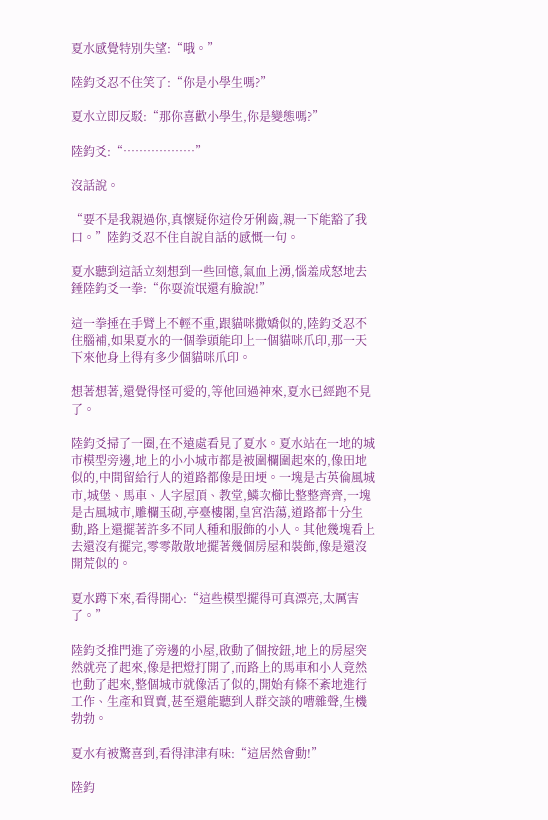夏水感覺特別失望:“哦。”

陸鈞爻忍不住笑了:“你是小學生嗎?”

夏水立即反駁:“那你喜歡小學生,你是變態嗎?”

陸鈞爻:“………………”

沒話說。

“要不是我親過你,真懷疑你這伶牙俐齒,親一下能豁了我口。”陸鈞爻忍不住自說自話的感慨一句。

夏水聽到這話立刻想到一些回憶,氣血上湧,惱羞成怒地去錘陸鈞爻一拳:“你耍流氓還有臉說!”

這一拳捶在手臂上不輕不重,跟貓咪撒嬌似的,陸鈞爻忍不住腦補,如果夏水的一個拳頭能印上一個貓咪爪印,那一天下來他身上得有多少個貓咪爪印。

想著想著,還覺得怪可愛的,等他回過神來,夏水已經跑不見了。

陸鈞爻掃了一圈,在不遠處看見了夏水。夏水站在一地的城市模型旁邊,地上的小小城市都是被圍欄圍起來的,像田地似的,中間留給行人的道路都像是田埂。一塊是古英倫風城市,城堡、馬車、人字屋頂、教堂,鱗次櫛比整整齊齊,一塊是古風城市,雕欄玉砌,亭臺樓閣,皇宮浩蕩,道路都十分生動,路上還擺著許多不同人種和服飾的小人。其他幾塊看上去還沒有擺完,零零散散地擺著幾個房屋和裝飾,像是還沒開荒似的。

夏水蹲下來,看得開心:“這些模型擺得可真漂亮,太厲害了。”

陸鈞爻推門進了旁邊的小屋,啟動了個按鈕,地上的房屋突然就亮了起來,像是把燈打開了,而路上的馬車和小人竟然也動了起來,整個城市就像活了似的,開始有條不紊地進行工作、生產和買賣,甚至還能聽到人群交談的嘈雜聲,生機勃勃。

夏水有被驚喜到,看得津津有味:“這居然會動!”

陸鈞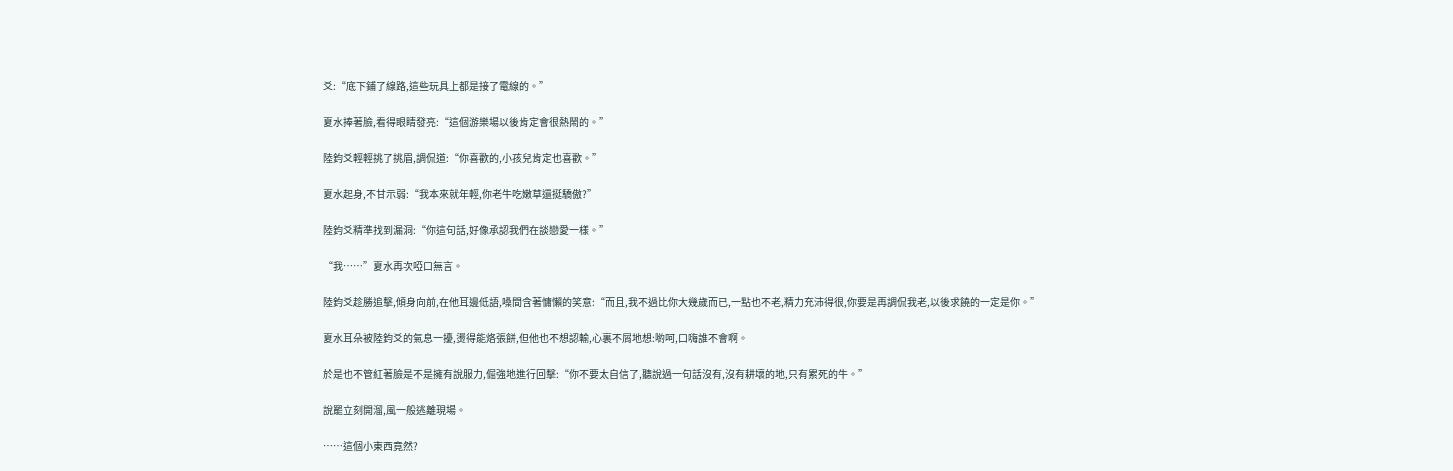爻:“底下鋪了線路,這些玩具上都是接了電線的。”

夏水捧著臉,看得眼睛發亮:“這個游樂場以後肯定會很熱鬧的。”

陸鈞爻輕輕挑了挑眉,調侃道:“你喜歡的,小孩兒肯定也喜歡。”

夏水起身,不甘示弱:“我本來就年輕,你老牛吃嫩草還挺驕傲?”

陸鈞爻精準找到漏洞:“你這句話,好像承認我們在談戀愛一樣。”

“我……”夏水再次啞口無言。

陸鈞爻趁勝追擊,傾身向前,在他耳邊低語,嗓間含著慵懶的笑意:“而且,我不過比你大幾歲而已,一點也不老,精力充沛得很,你要是再調侃我老,以後求饒的一定是你。”

夏水耳朵被陸鈞爻的氣息一擾,燙得能烙張餅,但他也不想認輸,心裏不屑地想:喲呵,口嗨誰不會啊。

於是也不管紅著臉是不是擁有說服力,倔強地進行回擊:“你不要太自信了,聽說過一句話沒有,沒有耕壞的地,只有累死的牛。”

說罷立刻開溜,風一般逃離現場。

……這個小東西竟然?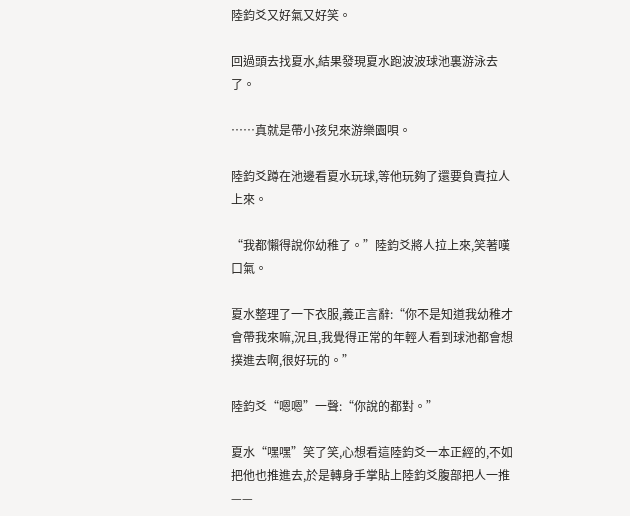陸鈞爻又好氣又好笑。

回過頭去找夏水,結果發現夏水跑波波球池裏游泳去了。

……真就是帶小孩兒來游樂園唄。

陸鈞爻蹲在池邊看夏水玩球,等他玩夠了還要負責拉人上來。

“我都懶得說你幼稚了。”陸鈞爻將人拉上來,笑著嘆口氣。

夏水整理了一下衣服,義正言辭:“你不是知道我幼稚才會帶我來嘛,況且,我覺得正常的年輕人看到球池都會想撲進去啊,很好玩的。”

陸鈞爻“嗯嗯”一聲:“你說的都對。”

夏水“嘿嘿”笑了笑,心想看這陸鈞爻一本正經的,不如把他也推進去,於是轉身手掌貼上陸鈞爻腹部把人一推——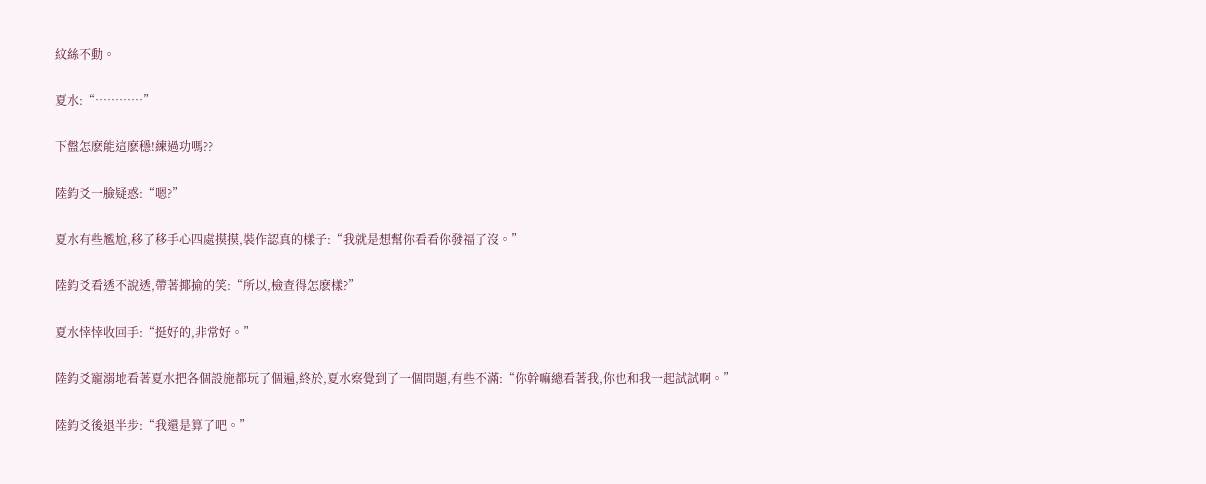紋絲不動。

夏水:“…………”

下盤怎麽能這麽穩!練過功嗎??

陸鈞爻一臉疑惑:“嗯?”

夏水有些尷尬,移了移手心四處摸摸,裝作認真的樣子:“我就是想幫你看看你發福了沒。”

陸鈞爻看透不說透,帶著揶揄的笑:“所以,檢查得怎麽樣?”

夏水悻悻收回手:“挺好的,非常好。”

陸鈞爻寵溺地看著夏水把各個設施都玩了個遍,終於,夏水察覺到了一個問題,有些不滿:“你幹嘛總看著我,你也和我一起試試啊。”

陸鈞爻後退半步:“我還是算了吧。”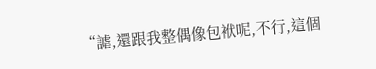“謔,還跟我整偶像包袱呢,不行,這個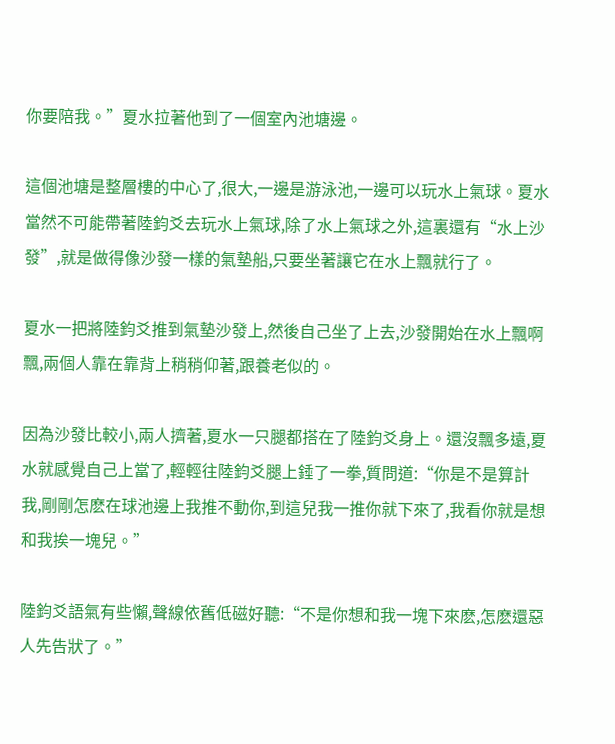你要陪我。”夏水拉著他到了一個室內池塘邊。

這個池塘是整層樓的中心了,很大,一邊是游泳池,一邊可以玩水上氣球。夏水當然不可能帶著陸鈞爻去玩水上氣球,除了水上氣球之外,這裏還有“水上沙發”,就是做得像沙發一樣的氣墊船,只要坐著讓它在水上飄就行了。

夏水一把將陸鈞爻推到氣墊沙發上,然後自己坐了上去,沙發開始在水上飄啊飄,兩個人靠在靠背上稍稍仰著,跟養老似的。

因為沙發比較小,兩人擠著,夏水一只腿都搭在了陸鈞爻身上。還沒飄多遠,夏水就感覺自己上當了,輕輕往陸鈞爻腿上錘了一拳,質問道:“你是不是算計我,剛剛怎麽在球池邊上我推不動你,到這兒我一推你就下來了,我看你就是想和我挨一塊兒。”

陸鈞爻語氣有些懶,聲線依舊低磁好聽:“不是你想和我一塊下來麽,怎麽還惡人先告狀了。”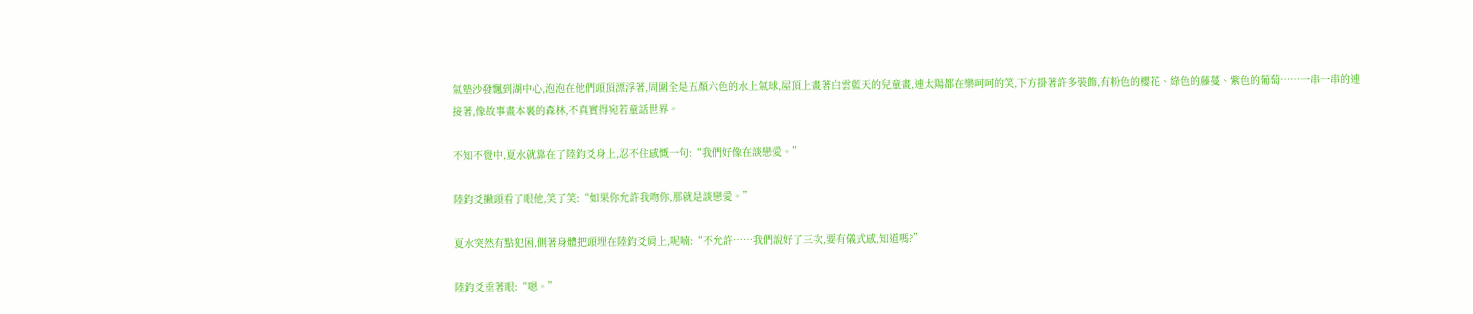氣墊沙發飄到湖中心,泡泡在他們頭頂漂浮著,周圍全是五顏六色的水上氣球,屋頂上畫著白雲藍天的兒童畫,連太陽都在樂呵呵的笑,下方掛著許多裝飾,有粉色的櫻花、綠色的藤蔓、紫色的葡萄……一串一串的連接著,像故事畫本裏的森林,不真實得宛若童話世界。

不知不覺中,夏水就靠在了陸鈞爻身上,忍不住感慨一句:“我們好像在談戀愛。”

陸鈞爻撇頭看了眼他,笑了笑:“如果你允許我吻你,那就是談戀愛。”

夏水突然有點犯困,側著身體把頭埋在陸鈞爻肩上,呢喃:“不允許……我們說好了三次,要有儀式感,知道嗎?”

陸鈞爻垂著眼:“嗯。”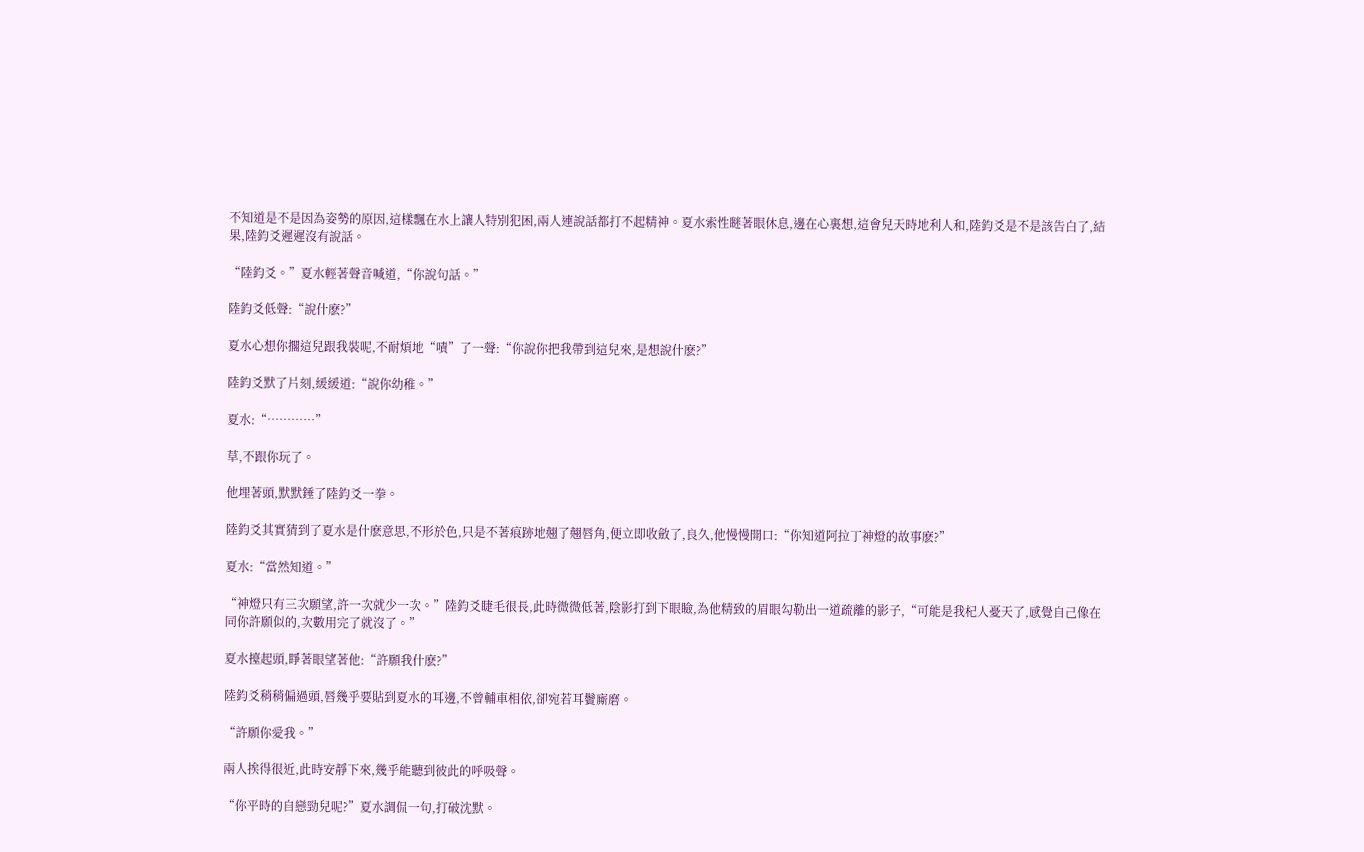不知道是不是因為姿勢的原因,這樣飄在水上讓人特別犯困,兩人連說話都打不起精神。夏水索性瞇著眼休息,邊在心裏想,這會兒天時地利人和,陸鈞爻是不是該告白了,結果,陸鈞爻遲遲沒有說話。

“陸鈞爻。”夏水輕著聲音喊道,“你說句話。”

陸鈞爻低聲:“說什麽?”

夏水心想你擱這兒跟我裝呢,不耐煩地“嘖”了一聲:“你說你把我帶到這兒來,是想說什麽?”

陸鈞爻默了片刻,緩緩道:“說你幼稚。”

夏水:“…………”

草,不跟你玩了。

他埋著頭,默默錘了陸鈞爻一拳。

陸鈞爻其實猜到了夏水是什麽意思,不形於色,只是不著痕跡地翹了翹唇角,便立即收斂了,良久,他慢慢開口:“你知道阿拉丁神燈的故事麽?”

夏水:“當然知道。”

“神燈只有三次願望,許一次就少一次。”陸鈞爻睫毛很長,此時微微低著,陰影打到下眼瞼,為他精致的眉眼勾勒出一道疏離的影子,“可能是我杞人憂天了,感覺自己像在同你許願似的,次數用完了就沒了。”

夏水擡起頭,睜著眼望著他:“許願我什麽?”

陸鈞爻稍稍偏過頭,唇幾乎要貼到夏水的耳邊,不曾輔車相依,卻宛若耳鬢廝磨。

“許願你愛我。”

兩人挨得很近,此時安靜下來,幾乎能聽到彼此的呼吸聲。

“你平時的自戀勁兒呢?”夏水調侃一句,打破沈默。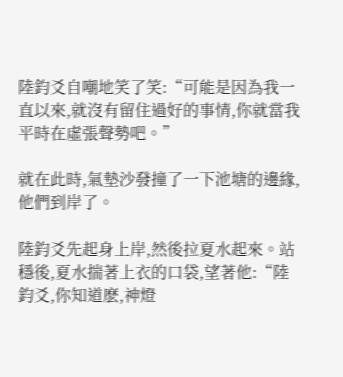陸鈞爻自嘲地笑了笑:“可能是因為我一直以來,就沒有留住過好的事情,你就當我平時在虛張聲勢吧。”

就在此時,氣墊沙發撞了一下池塘的邊緣,他們到岸了。

陸鈞爻先起身上岸,然後拉夏水起來。站穩後,夏水揣著上衣的口袋,望著他:“陸鈞爻,你知道麽,神燈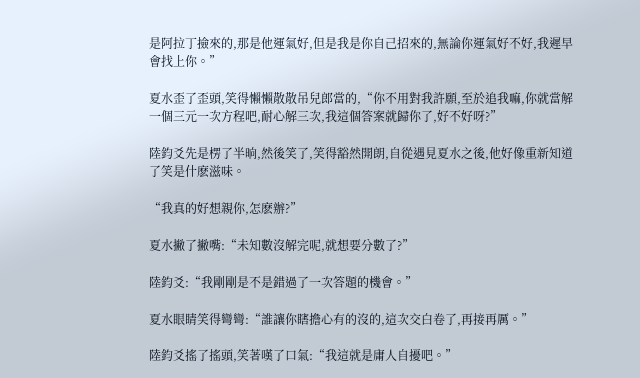是阿拉丁撿來的,那是他運氣好,但是我是你自己招來的,無論你運氣好不好,我遲早會找上你。”

夏水歪了歪頭,笑得懶懶散散吊兒郎當的,“你不用對我許願,至於追我嘛,你就當解一個三元一次方程吧,耐心解三次,我這個答案就歸你了,好不好呀?”

陸鈞爻先是楞了半晌,然後笑了,笑得豁然開朗,自從遇見夏水之後,他好像重新知道了笑是什麽滋味。

“我真的好想親你,怎麽辦?”

夏水撇了撇嘴:“未知數沒解完呢,就想要分數了?”

陸鈞爻:“我剛剛是不是錯過了一次答題的機會。”

夏水眼睛笑得彎彎:“誰讓你瞎擔心有的沒的,這次交白卷了,再接再厲。”

陸鈞爻搖了搖頭,笑著嘆了口氣:“我這就是庸人自擾吧。”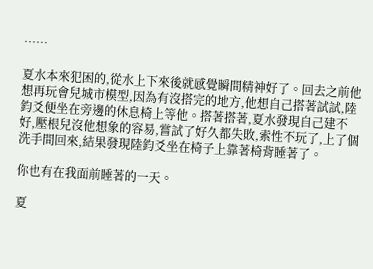……

夏水本來犯困的,從水上下來後就感覺瞬間精神好了。回去之前他想再玩會兒城市模型,因為有沒搭完的地方,他想自己搭著試試,陸鈞爻便坐在旁邊的休息椅上等他。搭著搭著,夏水發現自己建不好,壓根兒沒他想象的容易,嘗試了好久都失敗,索性不玩了,上了個洗手間回來,結果發現陸鈞爻坐在椅子上靠著椅背睡著了。

你也有在我面前睡著的一天。

夏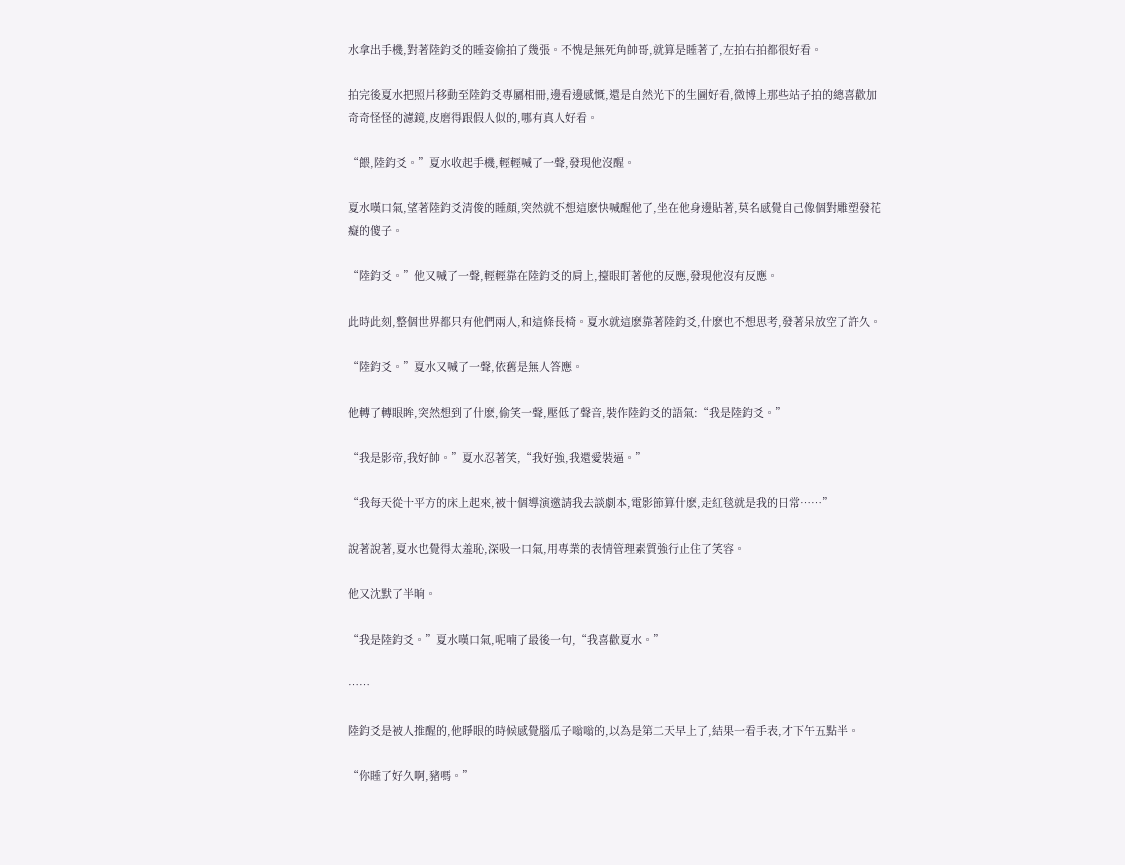水拿出手機,對著陸鈞爻的睡姿偷拍了幾張。不愧是無死角帥哥,就算是睡著了,左拍右拍都很好看。

拍完後夏水把照片移動至陸鈞爻專屬相冊,邊看邊感慨,還是自然光下的生圖好看,微博上那些站子拍的總喜歡加奇奇怪怪的濾鏡,皮磨得跟假人似的,哪有真人好看。

“餵,陸鈞爻。”夏水收起手機,輕輕喊了一聲,發現他沒醒。

夏水嘆口氣,望著陸鈞爻清俊的睡顏,突然就不想這麽快喊醒他了,坐在他身邊貼著,莫名感覺自己像個對雕塑發花癡的傻子。

“陸鈞爻。”他又喊了一聲,輕輕靠在陸鈞爻的肩上,擡眼盯著他的反應,發現他沒有反應。

此時此刻,整個世界都只有他們兩人,和這條長椅。夏水就這麽靠著陸鈞爻,什麽也不想思考,發著呆放空了許久。

“陸鈞爻。”夏水又喊了一聲,依舊是無人答應。

他轉了轉眼眸,突然想到了什麽,偷笑一聲,壓低了聲音,裝作陸鈞爻的語氣:“我是陸鈞爻。”

“我是影帝,我好帥。”夏水忍著笑,“我好強,我還愛裝逼。”

“我每天從十平方的床上起來,被十個導演邀請我去談劇本,電影節算什麽,走紅毯就是我的日常……”

說著說著,夏水也覺得太羞恥,深吸一口氣,用專業的表情管理素質強行止住了笑容。

他又沈默了半晌。

“我是陸鈞爻。”夏水嘆口氣,呢喃了最後一句,“我喜歡夏水。”

……

陸鈞爻是被人推醒的,他睜眼的時候感覺腦瓜子嗡嗡的,以為是第二天早上了,結果一看手表,才下午五點半。

“你睡了好久啊,豬嗎。”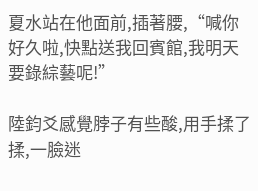夏水站在他面前,插著腰,“喊你好久啦,快點送我回賓館,我明天要錄綜藝呢!”

陸鈞爻感覺脖子有些酸,用手揉了揉,一臉迷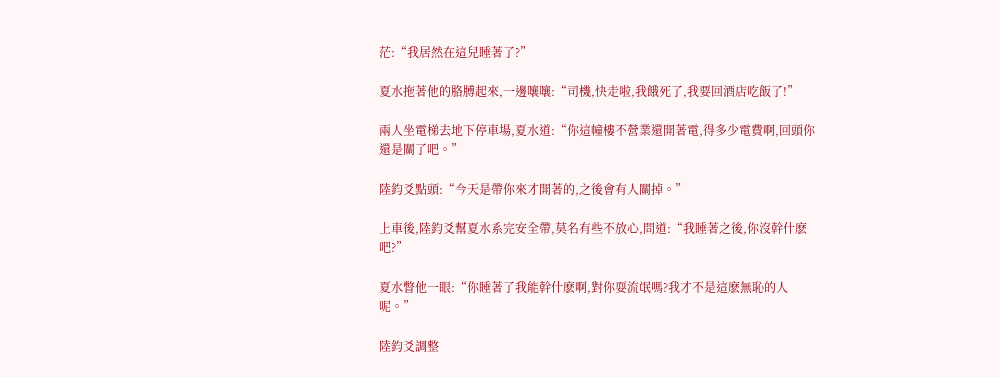茫:“我居然在這兒睡著了?”

夏水拖著他的胳膊起來,一邊嚷嚷:“司機,快走啦,我餓死了,我要回酒店吃飯了!”

兩人坐電梯去地下停車場,夏水道:“你這幢樓不營業還開著電,得多少電費啊,回頭你還是關了吧。”

陸鈞爻點頭:“今天是帶你來才開著的,之後會有人關掉。”

上車後,陸鈞爻幫夏水系完安全帶,莫名有些不放心,問道:“我睡著之後,你沒幹什麽吧?”

夏水瞥他一眼:“你睡著了我能幹什麽啊,對你耍流氓嗎?我才不是這麽無恥的人呢。”

陸鈞爻調整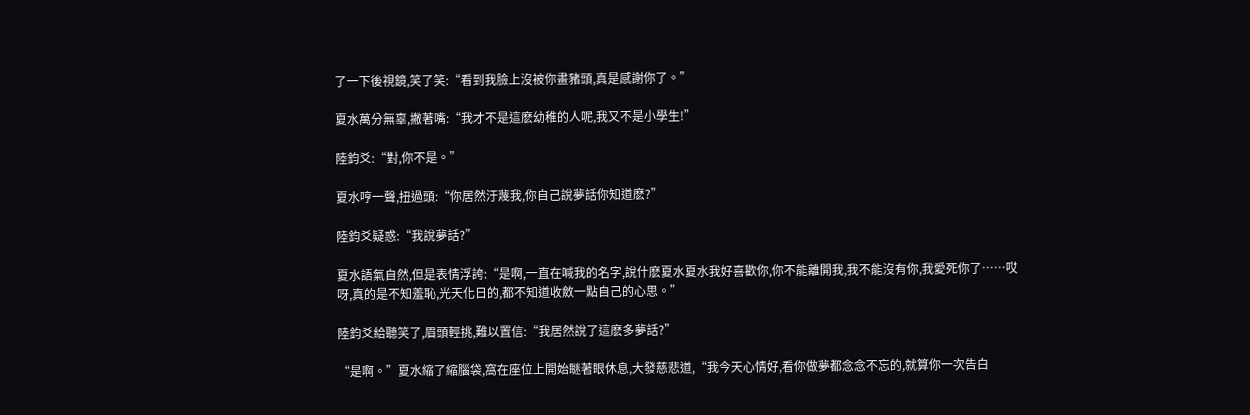了一下後視鏡,笑了笑:“看到我臉上沒被你畫豬頭,真是感謝你了。”

夏水萬分無辜,撇著嘴:“我才不是這麽幼稚的人呢,我又不是小學生!”

陸鈞爻:“對,你不是。”

夏水哼一聲,扭過頭:“你居然汙蔑我,你自己說夢話你知道麽?”

陸鈞爻疑惑:“我說夢話?”

夏水語氣自然,但是表情浮誇:“是啊,一直在喊我的名字,說什麽夏水夏水我好喜歡你,你不能離開我,我不能沒有你,我愛死你了……哎呀,真的是不知羞恥,光天化日的,都不知道收斂一點自己的心思。”

陸鈞爻給聽笑了,眉頭輕挑,難以置信:“我居然說了這麽多夢話?”

“是啊。”夏水縮了縮腦袋,窩在座位上開始瞇著眼休息,大發慈悲道,“我今天心情好,看你做夢都念念不忘的,就算你一次告白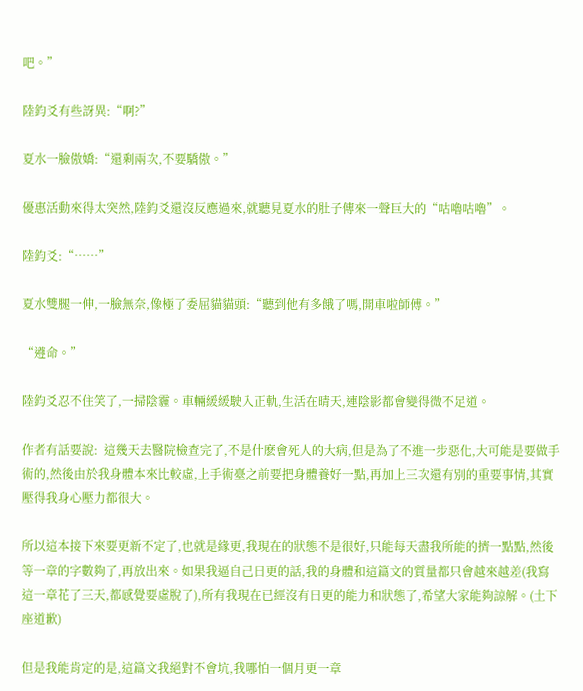吧。”

陸鈞爻有些訝異:“啊?”

夏水一臉傲嬌:“還剩兩次,不要驕傲。”

優惠活動來得太突然,陸鈞爻還沒反應過來,就聽見夏水的肚子傳來一聲巨大的“咕嚕咕嚕”。

陸鈞爻:“……”

夏水雙腿一伸,一臉無奈,像極了委屈貓貓頭:“聽到他有多餓了嗎,開車啦師傅。”

“遵命。”

陸鈞爻忍不住笑了,一掃陰霾。車輛緩緩駛入正軌,生活在晴天,連陰影都會變得微不足道。

作者有話要說:  這幾天去醫院檢查完了,不是什麽會死人的大病,但是為了不進一步惡化,大可能是要做手術的,然後由於我身體本來比較虛,上手術臺之前要把身體養好一點,再加上三次還有別的重要事情,其實壓得我身心壓力都很大。

所以這本接下來要更新不定了,也就是緣更,我現在的狀態不是很好,只能每天盡我所能的擠一點點,然後等一章的字數夠了,再放出來。如果我逼自己日更的話,我的身體和這篇文的質量都只會越來越差(我寫這一章花了三天,都感覺要虛脫了),所有我現在已經沒有日更的能力和狀態了,希望大家能夠諒解。(土下座道歉)

但是我能肯定的是,這篇文我絕對不會坑,我哪怕一個月更一章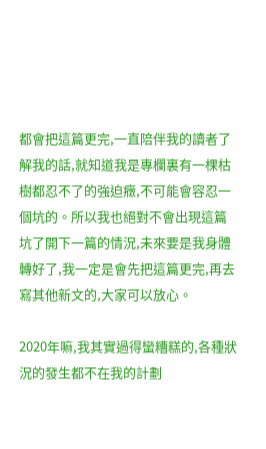都會把這篇更完,一直陪伴我的讀者了解我的話,就知道我是專欄裏有一棵枯樹都忍不了的強迫癥,不可能會容忍一個坑的。所以我也絕對不會出現這篇坑了開下一篇的情況,未來要是我身體轉好了,我一定是會先把這篇更完,再去寫其他新文的,大家可以放心。

2020年嘛,我其實過得蠻糟糕的,各種狀況的發生都不在我的計劃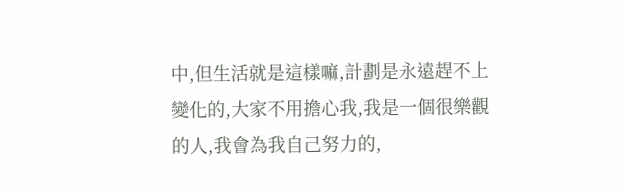中,但生活就是這樣嘛,計劃是永遠趕不上變化的,大家不用擔心我,我是一個很樂觀的人,我會為我自己努力的,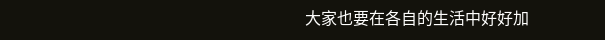大家也要在各自的生活中好好加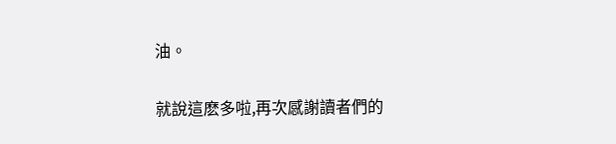油。

就說這麽多啦,再次感謝讀者們的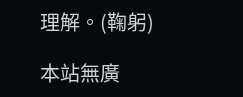理解。(鞠躬)

本站無廣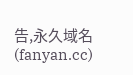告,永久域名(fanyan.cc)